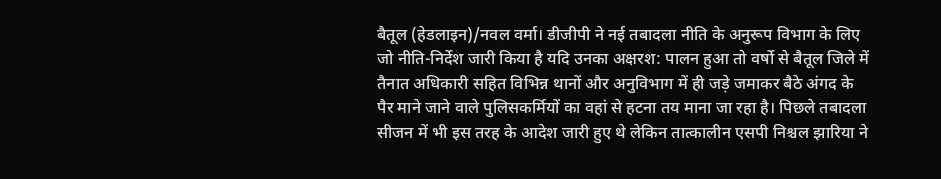बैतूल (हेडलाइन)/नवल वर्मा। डीजीपी ने नई तबादला नीति के अनुरूप विभाग के लिए जो नीति-निर्देश जारी किया है यदि उनका अक्षरश: पालन हुआ तो वर्षो से बैतूल जिले में तैनात अधिकारी सहित विभिन्न थानों और अनुविभाग में ही जड़े जमाकर बैठे अंगद के पैर माने जाने वाले पुलिसकर्मियों का वहां से हटना तय माना जा रहा है। पिछले तबादला सीजन में भी इस तरह के आदेश जारी हुए थे लेकिन तात्कालीन एसपी निश्चल झारिया ने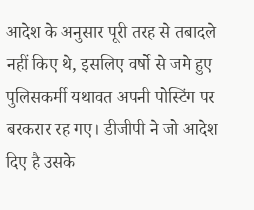आदेश के अनुसार पूरी तरह से तबादले नहीं किए थे, इसलिए वर्षो से जमे हुए पुलिसकर्मी यथावत अपनी पोस्टिंग पर बरकरार रह गए। डीजीपी ने जो आदेश दिए है उसके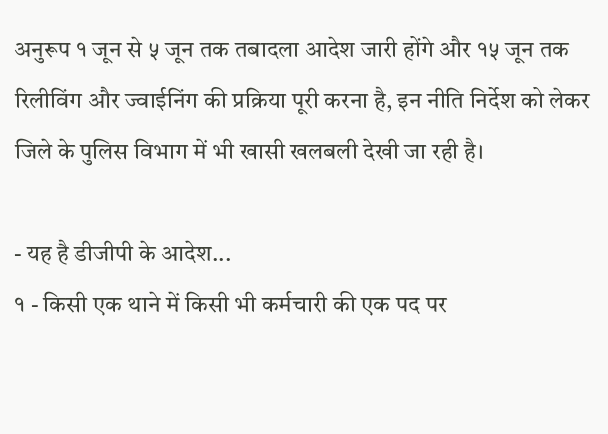अनुरूप १ जून से ५ जून तक तबादला आदेश जारी होंगे और १५ जून तक रिलीविंग और ज्वाईनिंग की प्रक्रिया पूरी करना है, इन नीति निर्देश को लेकर जिले के पुलिस विभाग में भी खासी खलबली देखी जा रही है।

- यह है डीजीपी के आदेश...
१ - किसी एक थाने में किसी भी कर्मचारी की एक पद पर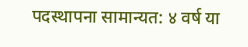पदस्थापना सामान्यत: ४ वर्ष या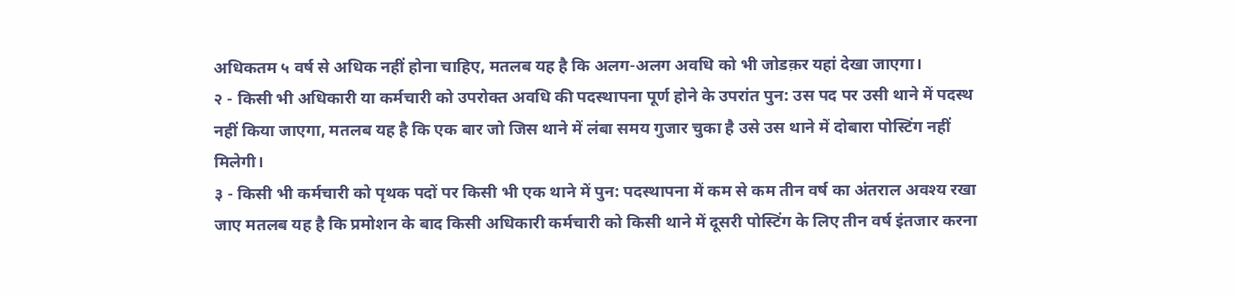अधिकतम ५ वर्ष से अधिक नहीं होना चाहिए, मतलब यह है कि अलग-अलग अवधि को भी जोडक़र यहां देखा जाएगा।
२ - किसी भी अधिकारी या कर्मचारी को उपरोक्त अवधि की पदस्थापना पूर्ण होने के उपरांत पुन: उस पद पर उसी थाने में पदस्थ नहीं किया जाएगा, मतलब यह है कि एक बार जो जिस थाने में लंबा समय गुजार चुका है उसे उस थाने में दोबारा पोस्टिंग नहीं मिलेगी।
३ - किसी भी कर्मचारी को पृथक पदों पर किसी भी एक थाने में पुन: पदस्थापना में कम से कम तीन वर्ष का अंतराल अवश्य रखा जाए मतलब यह है कि प्रमोशन के बाद किसी अधिकारी कर्मचारी को किसी थाने में दूसरी पोस्टिंग के लिए तीन वर्ष इंतजार करना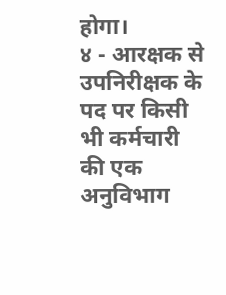होगा।
४ - आरक्षक से उपनिरीक्षक के पद पर किसी भी कर्मचारी की एक अनुविभाग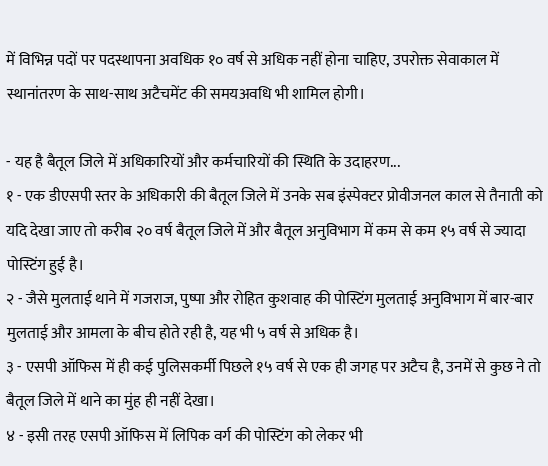में विभिन्न पदों पर पदस्थापना अवधिक १० वर्ष से अधिक नहीं होना चाहिए, उपरोक्त सेवाकाल में स्थानांतरण के साथ-साथ अटैचमेंट की समयअवधि भी शामिल होगी।

- यह है बैतूल जिले में अधिकारियों और कर्मचारियों की स्थिति के उदाहरण...
१ - एक डीएसपी स्तर के अधिकारी की बैतूल जिले में उनके सब इंस्पेक्टर प्रोवीजनल काल से तैनाती को यदि देखा जाए तो करीब २० वर्ष बैतूल जिले में और बैतूल अनुविभाग में कम से कम १५ वर्ष से ज्यादा पोस्टिंग हुई है।
२ - जैसे मुलताई थाने में गजराज, पुष्पा और रोहित कुशवाह की पोस्टिंग मुलताई अनुविभाग में बार-बार मुलताई और आमला के बीच होते रही है, यह भी ५ वर्ष से अधिक है।
३ - एसपी ऑफिस में ही कई पुलिसकर्मी पिछले १५ वर्ष से एक ही जगह पर अटैच है, उनमें से कुछ ने तो बैतूल जिले में थाने का मुंह ही नहीं देखा।
४ - इसी तरह एसपी ऑफिस में लिपिक वर्ग की पोस्टिंग को लेकर भी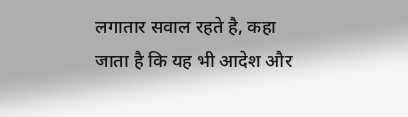लगातार सवाल रहते है, कहा जाता है कि यह भी आदेश और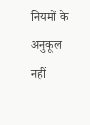नियमों के अनुकूल नहीं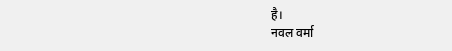है।
नवल वर्मा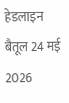हेडलाइन बैतूल 24 मई 2026